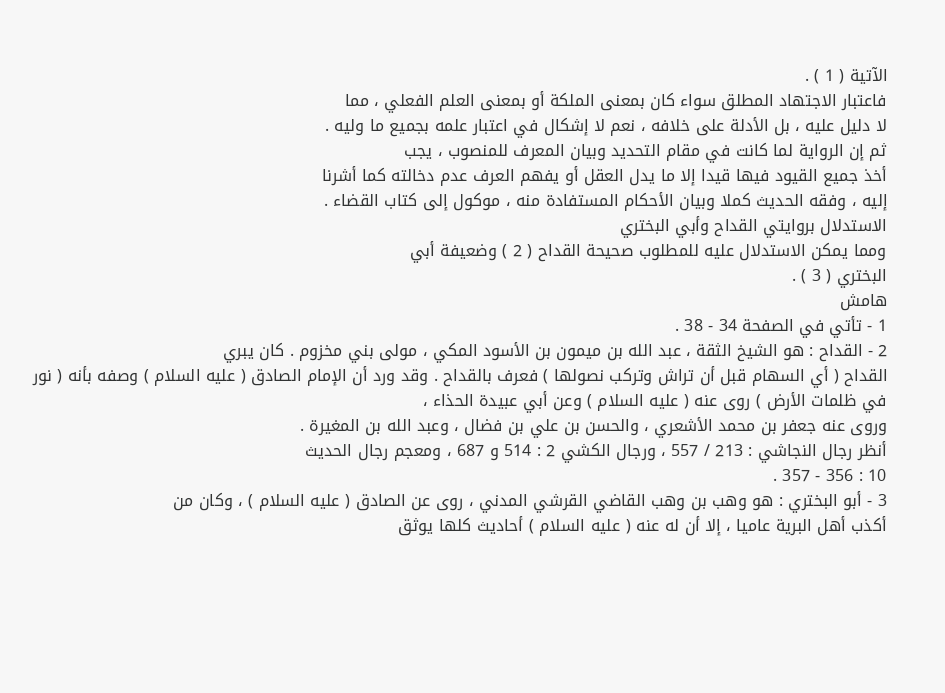الآتية ( 1 ) .
فاعتبار الاجتهاد المطلق سواء كان بمعنى الملكة أو بمعنى العلم الفعلي ، مما
لا دليل عليه ، بل الأدلة على خلافه ، نعم لا إشكال في اعتبار علمه بجميع ما وليه .
ثم إن الرواية لما كانت في مقام التحديد وبيان المعرف للمنصوب ، يجب
أخذ جميع القيود فيها قيدا إلا ما يدل العقل أو يفهم العرف عدم دخالته كما أشرنا
إليه ، وفقه الحديث كملا وبيان الأحكام المستفادة منه ، موكول إلى كتاب القضاء .
الاستدلال بروايتي القداح وأبي البختري
ومما يمكن الاستدلال عليه للمطلوب صحيحة القداح ( 2 ) وضعيفة أبي
البختري ( 3 ) .
هامش
1 - تأتي في الصفحة 34 - 38 .
2 - القداح : هو الشيخ الثقة ، عبد الله بن ميمون بن الأسود المكي ، مولى بني مخزوم . كان يبري
القداح ( أي السهام قبل أن تراش وتركب نصولها ) فعرف بالقداح . وقد ورد أن الإمام الصادق ( عليه السلام ) وصفه بأنه ( نور في ظلمات الأرض ) روى عنه ( عليه السلام ) وعن أبي عبيدة الحذاء ،
وروى عنه جعفر بن محمد الأشعري ، والحسن بن علي بن فضال ، وعبد الله بن المغيرة .
أنظر رجال النجاشي : 213 / 557 ، ورجال الكشي 2 : 514 و 687 ، ومعجم رجال الحديث
10 : 356 - 357 .
3 - أبو البختري : هو وهب بن وهب القاضي القرشي المدني ، روى عن الصادق ( عليه السلام ) ، وكان من
أكذب أهل البرية عاميا ، إلا أن له عنه ( عليه السلام ) أحاديث كلها يوثق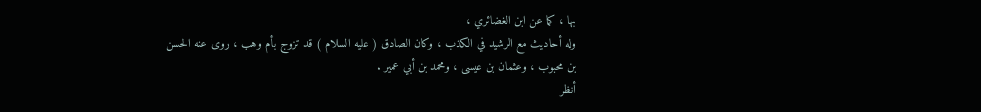بها ، كما عن ابن الغضائري ،
وله أحاديث مع الرشيد في الكذب ، وكان الصادق ( عليه السلام ) قد تزوج بأم وهب ، روى عنه الحسن
بن محبوب ، وعثمان بن عيسى ، ومحمد بن أبي عمير .
أنظر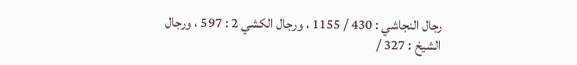رجال النجاشي : 430 / 1155 ، ورجال الكشي 2 : 597 ، ورجال الشيخ : 327 /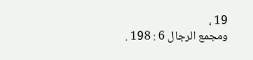19 ،
ومجمع الرجال 6 : 198 .